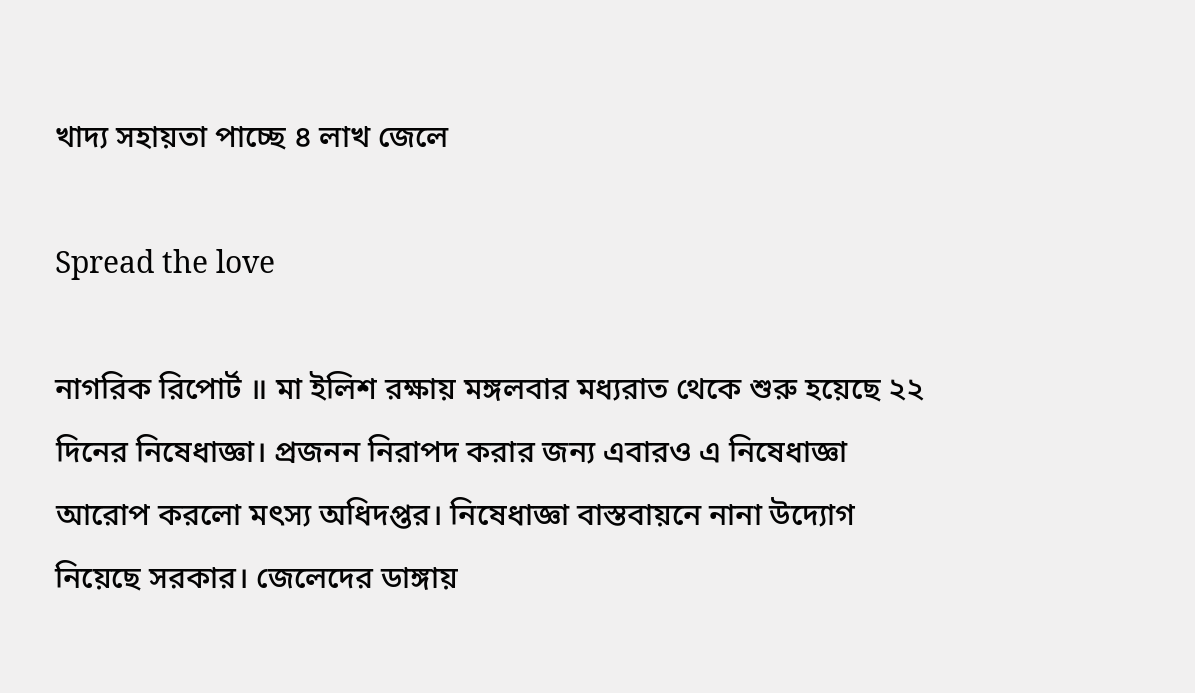খাদ্য সহায়তা পাচ্ছে ৪ লাখ জেলে

Spread the love

নাগরিক রিপোর্ট ॥ মা ইলিশ রক্ষায় মঙ্গলবার মধ্যরাত থেকে শুরু হয়েছে ২২ দিনের নিষেধাজ্ঞা। প্রজনন নিরাপদ করার জন্য এবারও এ নিষেধাজ্ঞা আরোপ করলো মৎস্য অধিদপ্তর। নিষেধাজ্ঞা বাস্তবায়নে নানা উদ্যোগ নিয়েছে সরকার। জেলেদের ডাঙ্গায়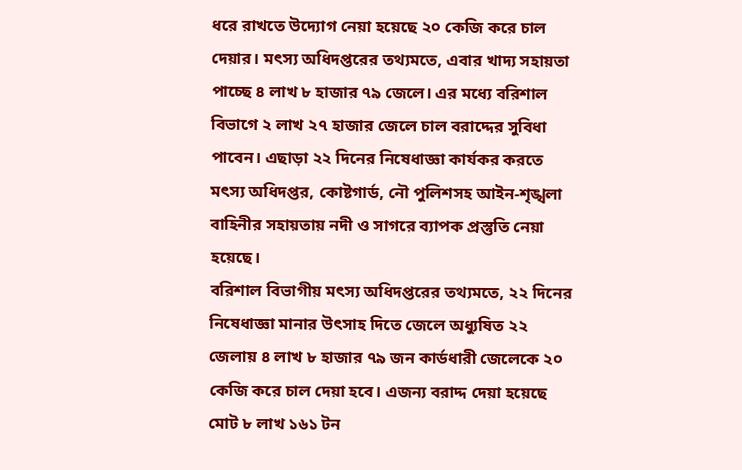ধরে রাখতে উদ্যোগ নেয়া হয়েছে ২০ কেজি করে চাল দেয়ার। মৎস্য অধিদপ্তরের তথ্যমতে, এবার খাদ্য সহায়তা পাচ্ছে ৪ লাখ ৮ হাজার ৭৯ জেলে। এর মধ্যে বরিশাল বিভাগে ২ লাখ ২৭ হাজার জেলে চাল বরাদ্দের সুবিধা পাবেন। এছাড়া ২২ দিনের নিষেধাজ্ঞা কার্যকর করতে মৎস্য অধিদপ্তর, কোষ্টগার্ড, নৌ পুলিশসহ আইন-শৃঙ্খলা বাহিনীর সহায়তায় নদী ও সাগরে ব্যাপক প্রস্তুতি নেয়া হয়েছে।
বরিশাল বিভাগীয় মৎস্য অধিদপ্তরের তথ্যমতে, ২২ দিনের নিষেধাজ্ঞা মানার উৎসাহ দিতে জেলে অধ্যুষিত ২২ জেলায় ৪ লাখ ৮ হাজার ৭৯ জন কার্ডধারী জেলেকে ২০ কেজি করে চাল দেয়া হবে। এজন্য বরাদ্দ দেয়া হয়েছে মোট ৮ লাখ ১৬১ টন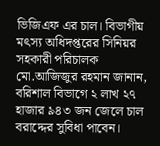ভিজিএফ এর চাল। বিভাগীয় মৎস্য অধিদপ্তরের সিনিয়র সহকারী পরিচালক মো.আজিজুর রহমান জানান, বরিশাল বিভাগে ২ লাখ ২৭ হাজার ৯৪৩ জন জেলে চাল বরাদ্দের সুবিধা পাবেন।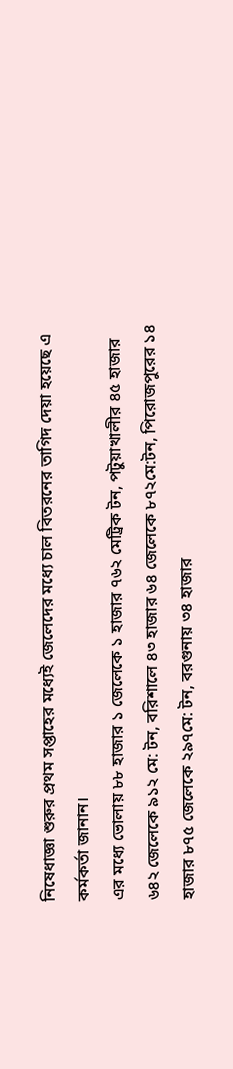নিষেধাজ্ঞা শুরুর প্রথম সপ্তাহের মধ্যেই জেলেদের মধ্যে চাল বিতরনের তাগিদ দেয়া হয়েছে এ কর্মকর্তা জানান।
এর মধ্যে ভোলায় ৮৮ হাজার ১ জেলেকে ১ হাজার ৭৬২ মেট্রিক টন, পটুয়াখালীর ৪৫ হাজার ৬৪২ জেলেকে ৯১২ মে: টন, বরিশালে ৪৩ হাজার ৬৪ জেলেকে ৮৭২মে:টন, পিরোজপুরের ১৪ হাজার ৮৭৫ জেলেকে ২৯৭মে: টন, বরগুনায় ৩৪ হাজার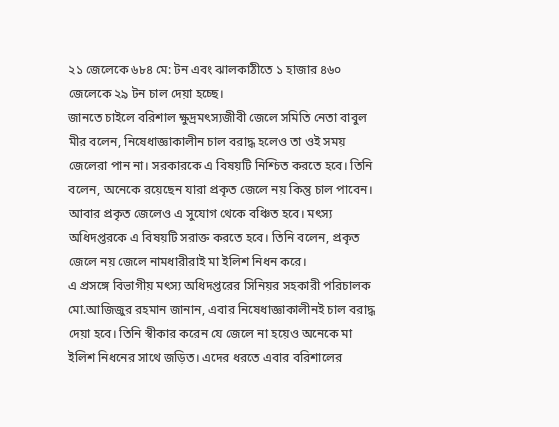২১ জেলেকে ৬৮৪ মে: টন এবং ঝালকাঠীতে ১ হাজার ৪৬০ জেলেকে ২৯ টন চাল দেয়া হচ্ছে।
জানতে চাইলে বরিশাল ক্ষুদ্রমৎস্যজীবী জেলে সমিতি নেতা বাবুল মীর বলেন, নিষেধাজ্ঞাকালীন চাল বরাদ্ধ হলেও তা ওই সময় জেলেরা পান না। সরকারকে এ বিষয়টি নিশ্চিত করতে হবে। তিনি বলেন, অনেকে রয়েছেন যারা প্রকৃত জেলে নয় কিন্তু চাল পাবেন। আবার প্রকৃত জেলেও এ সুযোগ থেকে বঞ্চিত হবে। মৎস্য অধিদপ্তরকে এ বিষয়টি সরাক্ত করতে হবে। তিনি বলেন, প্রকৃত জেলে নয় জেলে নামধারীরাই মা ইলিশ নিধন করে।
এ প্রসঙ্গে বিভাগীয় মৎস্য অধিদপ্তরের সিনিয়র সহকারী পরিচালক মো.আজিজুর রহমান জানান, এবার নিষেধাজ্ঞাকালীনই চাল বরাদ্ধ দেয়া হবে। তিনি স্বীকার করেন যে জেলে না হয়েও অনেকে মা ইলিশ নিধনের সাথে জড়িত। এদের ধরতে এবার বরিশালের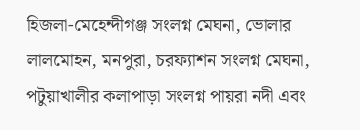হিজলা-মেহেন্দীগঞ্জ সংলগ্ন মেঘনা, ভোলার লালমোহন, মনপুরা, চরফ্যাশন সংলগ্ন মেঘনা, পটুয়াখালীর কলাপাড়া সংলগ্ন পায়রা নদী এবং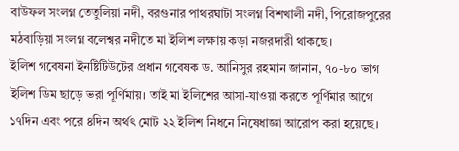বাউফল সংলগ্ন তেতুলিয়া নদী, বরগুনার পাথরঘাটা সংলগ্ন বিশখালী নদী, পিরোজপুরের মঠবাড়িয়া সংলগ্ন বলেশ্বর নদীতে মা ইলিশ লক্ষায় কড়া নজরদারী থাকছে।
ইলিশ গবেষনা ইনষ্টিটিউটের প্রধান গবেষক ড. আনিসুর রহমান জানান, ৭০-৮০ ভাগ ইলিশ ডিম ছাড়ে ভরা পূর্ণিমায়। তাই মা ইলিশের আসা-যাওয়া করতে পূর্ণিমার আগে ১৭দিন এবং পরে ৪দিন অর্থৎ মোট ২২ ইলিশ নিধনে নিষেধাজ্ঞা আরোপ করা হয়েছে।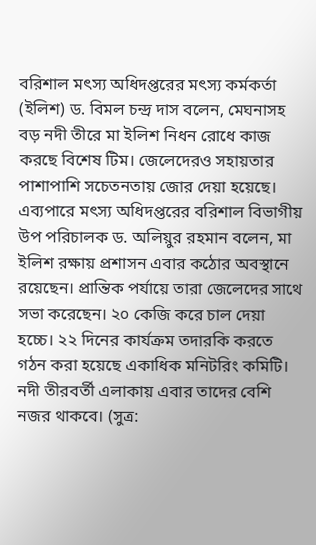বরিশাল মৎস্য অধিদপ্তরের মৎস্য কর্মকর্তা (ইলিশ) ড. বিমল চন্দ্র দাস বলেন, মেঘনাসহ বড় নদী তীরে মা ইলিশ নিধন রোধে কাজ করছে বিশেষ টিম। জেলেদেরও সহায়তার পাশাপাশি সচেতনতায় জোর দেয়া হয়েছে।
এব্যপারে মৎস্য অধিদপ্তরের বরিশাল বিভাগীয় উপ পরিচালক ড. অলিয়ুর রহমান বলেন, মা ইলিশ রক্ষায় প্রশাসন এবার কঠোর অবস্থানে রয়েছেন। প্রান্তিক পর্যায়ে তারা জেলেদের সাথে সভা করেছেন। ২০ কেজি করে চাল দেয়া হচ্চে। ২২ দিনের কার্যক্রম তদারকি করতে গঠন করা হয়েছে একাধিক মনিটরিং কমিটি। নদী তীরবর্তী এলাকায় এবার তাদের বেশি নজর থাকবে। (সুত্র: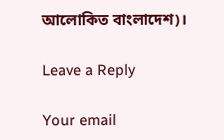আলোকিত বাংলাদেশ)।

Leave a Reply

Your email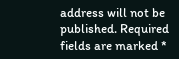address will not be published. Required fields are marked *